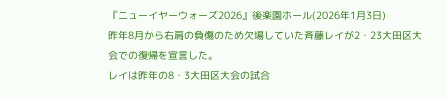『ニューイヤーウォーズ2026』後楽園ホール(2026年1月3日)
昨年8月から右肩の負傷のため欠場していた斉藤レイが2・23大田区大会での復帰を宣言した。
レイは昨年の8・3大田区大会の試合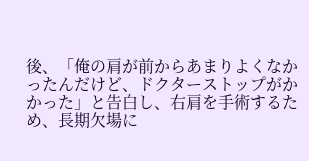後、「俺の肩が前からあまりよくなかったんだけど、ドクターストップがかかった」と告白し、右肩を手術するため、長期欠場に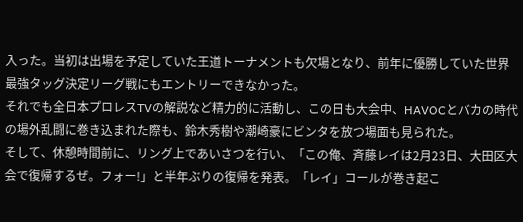入った。当初は出場を予定していた王道トーナメントも欠場となり、前年に優勝していた世界最強タッグ決定リーグ戦にもエントリーできなかった。
それでも全日本プロレスTVの解説など精力的に活動し、この日も大会中、HAVOCとバカの時代の場外乱闘に巻き込まれた際も、鈴木秀樹や潮崎豪にビンタを放つ場面も見られた。
そして、休憩時間前に、リング上であいさつを行い、「この俺、斉藤レイは2月23日、大田区大会で復帰するぜ。フォー!」と半年ぶりの復帰を発表。「レイ」コールが巻き起こ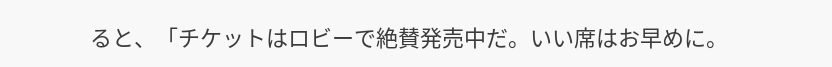ると、「チケットはロビーで絶賛発売中だ。いい席はお早めに。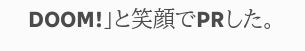DOOM!」と笑顔でPRした。